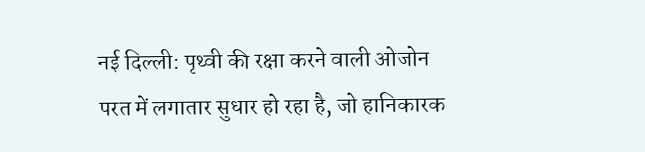नई दिल्ली: पृथ्वी की रक्षा करने वाली ओजोन परत में लगातार सुधार हो रहा है, जो हानिकारक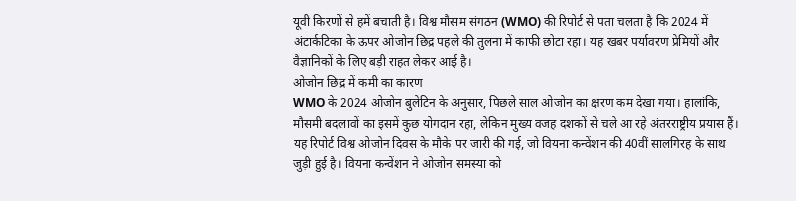यूवी किरणों से हमें बचाती है। विश्व मौसम संगठन (WMO) की रिपोर्ट से पता चलता है कि 2024 में अंटार्कटिका के ऊपर ओजोन छिद्र पहले की तुलना में काफी छोटा रहा। यह खबर पर्यावरण प्रेमियों और वैज्ञानिकों के लिए बड़ी राहत लेकर आई है।
ओजोन छिद्र में कमी का कारण
WMO के 2024 ओजोन बुलेटिन के अनुसार, पिछले साल ओजोन का क्षरण कम देखा गया। हालांकि, मौसमी बदलावों का इसमें कुछ योगदान रहा, लेकिन मुख्य वजह दशकों से चले आ रहे अंतरराष्ट्रीय प्रयास हैं। यह रिपोर्ट विश्व ओजोन दिवस के मौके पर जारी की गई, जो वियना कन्वेंशन की 40वीं सालगिरह के साथ जुड़ी हुई है। वियना कन्वेंशन ने ओजोन समस्या को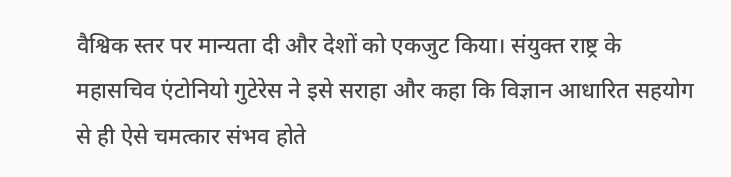वैश्विक स्तर पर मान्यता दी और देशों को एकजुट किया। संयुक्त राष्ट्र के महासचिव एंटोनियो गुटेरेस ने इसे सराहा और कहा कि विज्ञान आधारित सहयोग से ही ऐसे चमत्कार संभव होते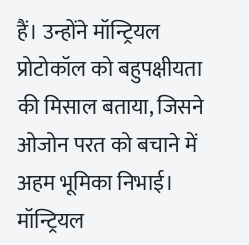हैं। उन्होंने मॉन्ट्रियल प्रोटोकॉल को बहुपक्षीयता की मिसाल बताया, जिसने ओजोन परत को बचाने में अहम भूमिका निभाई।
मॉन्ट्रियल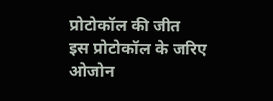प्रोटोकॉल की जीत
इस प्रोटोकॉल के जरिए ओजोन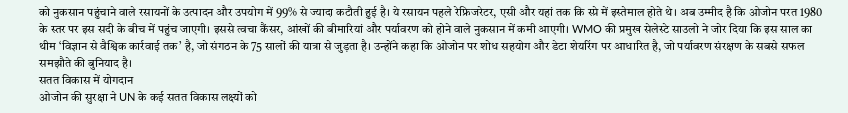को नुकसान पहुंचाने वाले रसायनों के उत्पादन और उपयोग में 99% से ज्यादा कटौती हुई है। ये रसायन पहले रेफ्रिजरेटर, एसी और यहां तक कि स्प्रे में इस्तेमाल होते थे। अब उम्मीद है कि ओजोन परत 1980 के स्तर पर इस सदी के बीच में पहुंच जाएगी। इससे त्वचा कैंसर, आंखों की बीमारियां और पर्यावरण को होने वाले नुकसान में कमी आएगी। WMO की प्रमुख सेलेस्टे साउलो ने जोर दिया कि इस साल का थीम ‘विज्ञान से वैश्विक कार्रवाई तक’ है, जो संगठन के 75 सालों की यात्रा से जुड़ता है। उन्होंने कहा कि ओजोन पर शोध सहयोग और डेटा शेयरिंग पर आधारित है, जो पर्यावरण संरक्षण के सबसे सफल समझौते की बुनियाद है।
सतत विकास में योगदान
ओजोन की सुरक्षा ने UN के कई सतत विकास लक्ष्यों को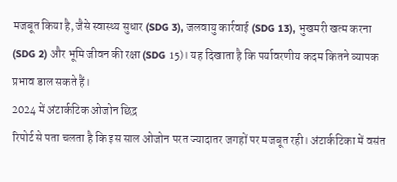मजबूत किया है, जैसे स्वास्थ्य सुधार (SDG 3), जलवायु कार्रवाई (SDG 13), भुखमरी खत्म करना (SDG 2) और भूमि जीवन की रक्षा (SDG 15)। यह दिखाता है कि पर्यावरणीय कदम कितने व्यापक प्रभाव डाल सकते हैं।
2024 में अंटार्कटिक ओजोन छिद्र
रिपोर्ट से पता चलता है कि इस साल ओजोन परत ज्यादातर जगहों पर मजबूत रही। अंटार्कटिका में वसंत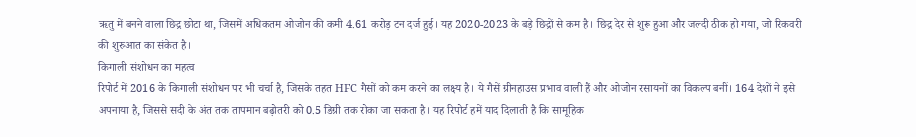ऋतु में बनने वाला छिद्र छोटा था, जिसमें अधिकतम ओजोन की कमी 4.61 करोड़ टन दर्ज हुई। यह 2020-2023 के बड़े छिद्रों से कम है। छिद्र देर से शुरू हुआ और जल्दी ठीक हो गया, जो रिकवरी की शुरुआत का संकेत है।
किगाली संशोधन का महत्व
रिपोर्ट में 2016 के किगाली संशोधन पर भी चर्चा है, जिसके तहत HFC गैसों को कम करने का लक्ष्य है। ये गैसें ग्रीनहाउस प्रभाव वाली हैं और ओजोन रसायनों का विकल्प बनीं। 164 देशों ने इसे अपनाया है, जिससे सदी के अंत तक तापमान बढ़ोतरी को 0.5 डिग्री तक रोका जा सकता है। यह रिपोर्ट हमें याद दिलाती है कि सामूहिक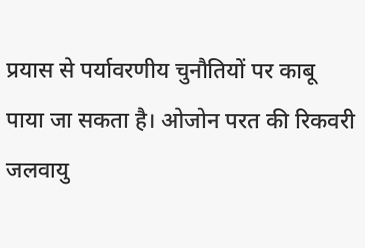प्रयास से पर्यावरणीय चुनौतियों पर काबू पाया जा सकता है। ओजोन परत की रिकवरी जलवायु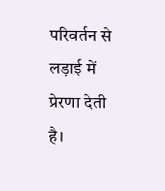परिवर्तन से लड़ाई में प्रेरणा देती है।